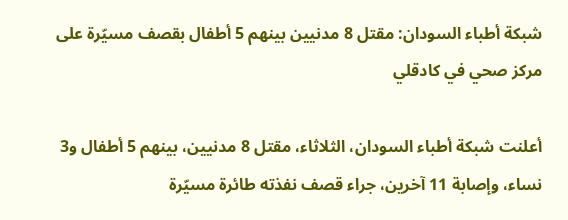شبكة أطباء السودان: مقتل 8 مدنيين بينهم 5 أطفال بقصف مسيّرة على مركز صحي في كادقلي

أعلنت شبكة أطباء السودان، الثلاثاء، مقتل 8 مدنيين، بينهم 5 أطفال و3 نساء، وإصابة 11 آخرين، جراء قصف نفذته طائرة مسيّرة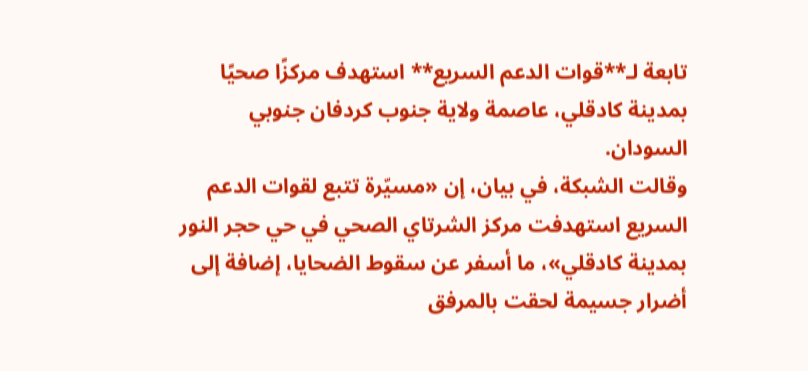تابعة لـ**قوات الدعم السريع** استهدف مركزًا صحيًا بمدينة كادقلي، عاصمة ولاية جنوب كردفان جنوبي السودان.
وقالت الشبكة، في بيان، إن «مسيّرة تتبع لقوات الدعم السريع استهدفت مركز الشرتاي الصحي في حي حجر النور بمدينة كادقلي»، ما أسفر عن سقوط الضحايا، إضافة إلى أضرار جسيمة لحقت بالمرفق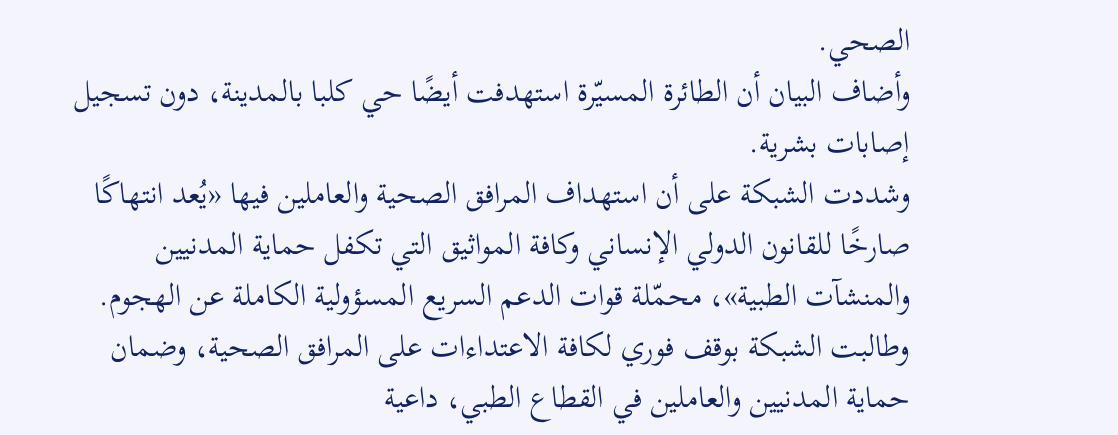الصحي.
وأضاف البيان أن الطائرة المسيّرة استهدفت أيضًا حي كلبا بالمدينة، دون تسجيل إصابات بشرية.
وشددت الشبكة على أن استهداف المرافق الصحية والعاملين فيها «يُعد انتهاكًا صارخًا للقانون الدولي الإنساني وكافة المواثيق التي تكفل حماية المدنيين والمنشآت الطبية»، محمّلة قوات الدعم السريع المسؤولية الكاملة عن الهجوم.
وطالبت الشبكة بوقف فوري لكافة الاعتداءات على المرافق الصحية، وضمان حماية المدنيين والعاملين في القطاع الطبي، داعية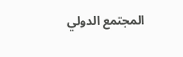المجتمع الدولي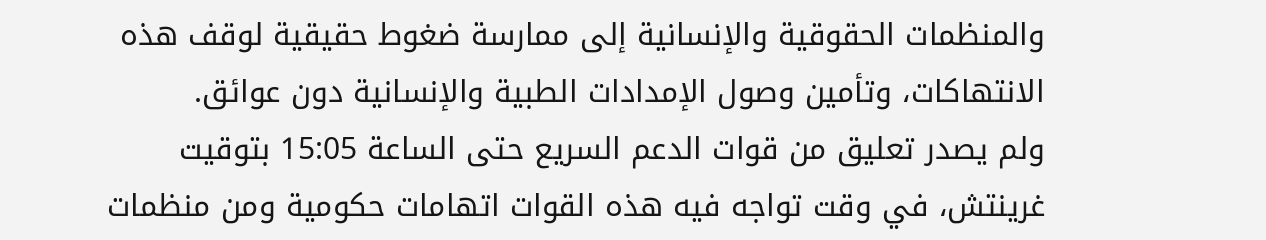والمنظمات الحقوقية والإنسانية إلى ممارسة ضغوط حقيقية لوقف هذه الانتهاكات، وتأمين وصول الإمدادات الطبية والإنسانية دون عوائق.
ولم يصدر تعليق من قوات الدعم السريع حتى الساعة 15:05 بتوقيت غرينتش، في وقت تواجه فيه هذه القوات اتهامات حكومية ومن منظمات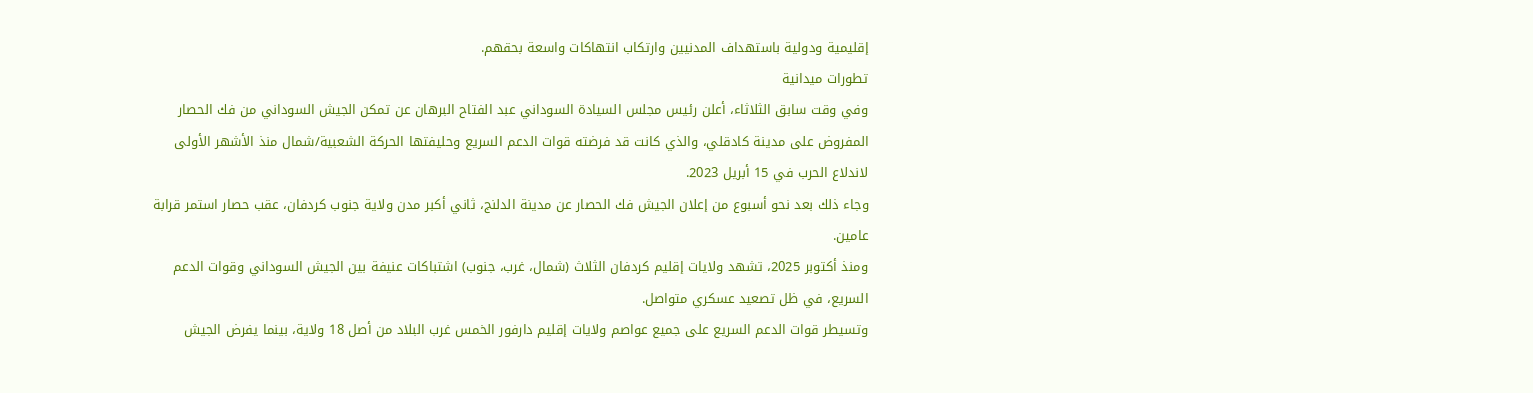إقليمية ودولية باستهداف المدنيين وارتكاب انتهاكات واسعة بحقهم.
تطورات ميدانية
وفي وقت سابق الثلاثاء، أعلن رئيس مجلس السيادة السوداني عبد الفتاح البرهان عن تمكن الجيش السوداني من فك الحصار المفروض على مدينة كادقلي، والذي كانت قد فرضته قوات الدعم السريع وحليفتها الحركة الشعبية/شمال منذ الأشهر الأولى لاندلاع الحرب في 15 أبريل 2023.
وجاء ذلك بعد نحو أسبوع من إعلان الجيش فك الحصار عن مدينة الدلنج، ثاني أكبر مدن ولاية جنوب كردفان، عقب حصار استمر قرابة عامين.
ومنذ أكتوبر 2025، تشهد ولايات إقليم كردفان الثلاث (شمال، غرب، جنوب) اشتباكات عنيفة بين الجيش السوداني وقوات الدعم السريع، في ظل تصعيد عسكري متواصل.
وتسيطر قوات الدعم السريع على جميع عواصم ولايات إقليم دارفور الخمس غرب البلاد من أصل 18 ولاية، بينما يفرض الجيش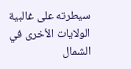سيطرته على غالبية الولايات الأخرى في الشمال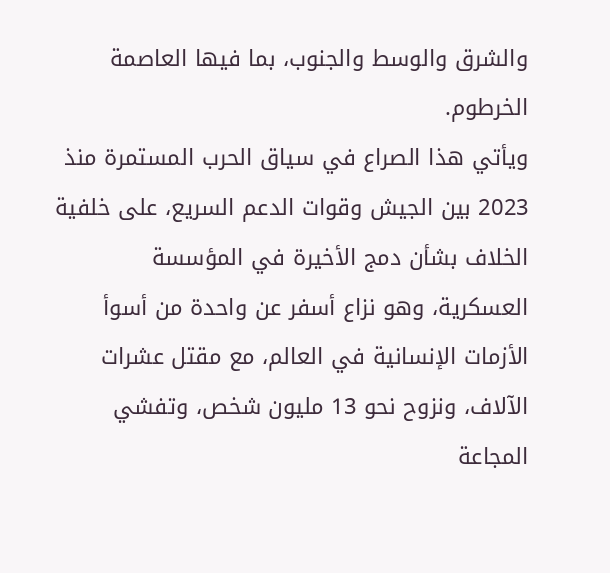والشرق والوسط والجنوب، بما فيها العاصمة الخرطوم.
ويأتي هذا الصراع في سياق الحرب المستمرة منذ 2023 بين الجيش وقوات الدعم السريع، على خلفية الخلاف بشأن دمج الأخيرة في المؤسسة العسكرية، وهو نزاع أسفر عن واحدة من أسوأ الأزمات الإنسانية في العالم، مع مقتل عشرات الآلاف، ونزوح نحو 13 مليون شخص، وتفشي المجاعة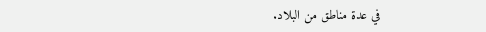في عدة مناطق من البلاد.